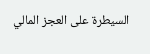السيطرة على العجز المالي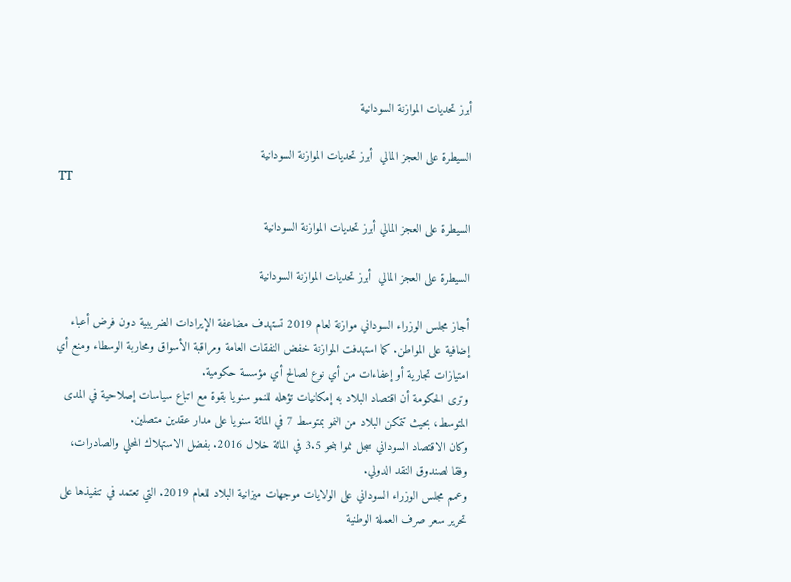أبرز تحديات الموازنة السودانية

السيطرة على العجز المالي  أبرز تحديات الموازنة السودانية
TT

السيطرة على العجز المالي أبرز تحديات الموازنة السودانية

السيطرة على العجز المالي  أبرز تحديات الموازنة السودانية

أجاز مجلس الوزراء السوداني موازنة لعام 2019 تستهدف مضاعفة الإيرادات الضريبية دون فرض أعباء إضافية على المواطن. كما استهدفت الموازنة خفض النفقات العامة ومراقبة الأسواق ومحاربة الوسطاء ومنع أي امتيازات تجارية أو إعفاءات من أي نوع لصالح أي مؤسسة حكومية.
وترى الحكومة أن اقتصاد البلاد به إمكانيات تؤهله للنمو سنويا بقوة مع اتباع سياسات إصلاحية في المدى المتوسط، بحيث تتمكن البلاد من النمو بمتوسط 7 في المائة سنويا على مدار عقدين متصلين.
وكان الاقتصاد السوداني سجل نموا بنحو 3.5 في المائة خلال 2016. بفضل الاستهلاك المحلي والصادرات، وفقا لصندوق النقد الدولي.
وعمم مجلس الوزراء السوداني على الولايات موجهات ميزانية البلاد للعام 2019. التي تعتمد في تنفيذها على تحرير سعر صرف العملة الوطنية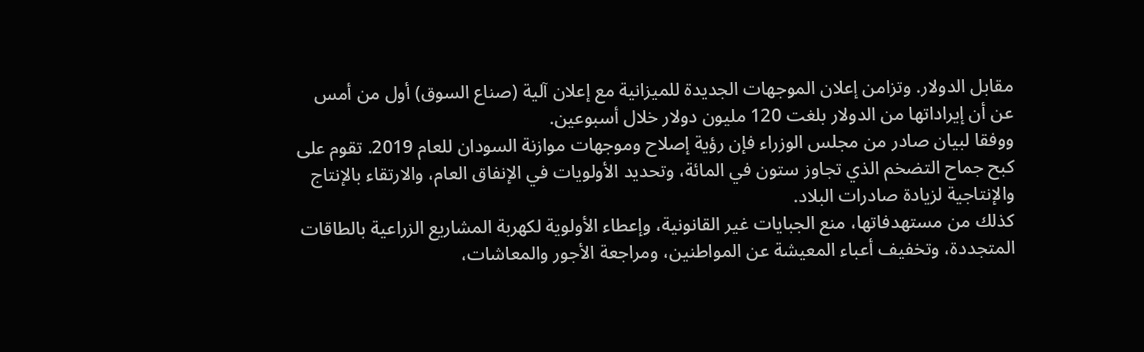مقابل الدولار. وتزامن إعلان الموجهات الجديدة للميزانية مع إعلان آلية (صناع السوق) أول من أمس عن أن إيراداتها من الدولار بلغت 120 مليون دولار خلال أسبوعين.
ووفقا لبيان صادر من مجلس الوزراء فإن رؤية إصلاح وموجهات موازنة السودان للعام 2019. تقوم على كبح جماح التضخم الذي تجاوز ستون في المائة، وتحديد الأولويات في الإنفاق العام، والارتقاء بالإنتاج والإنتاجية لزيادة صادرات البلاد.
كذلك من مستهدفاتها، منع الجبايات غير القانونية، وإعطاء الأولوية لكهربة المشاريع الزراعية بالطاقات المتجددة، وتخفيف أعباء المعيشة عن المواطنين، ومراجعة الأجور والمعاشات،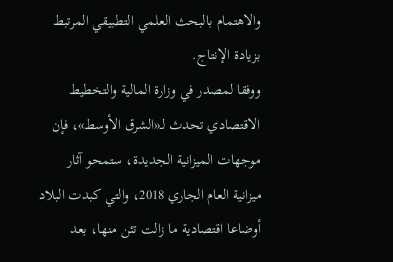والاهتمام بالبحث العلمي التطبيقي المرتبط بزيادة الإنتاج.
ووفقا لمصدر في وزارة المالية والتخطيط الاقتصادي تحدث لـ«الشرق الأوسط»، فإن موجهات الميزانية الجديدة، ستمحو آثار ميزانية العام الجاري 2018، والتي كبدت البلاد أوضاعا اقتصادية ما زالت تئن منها، بعد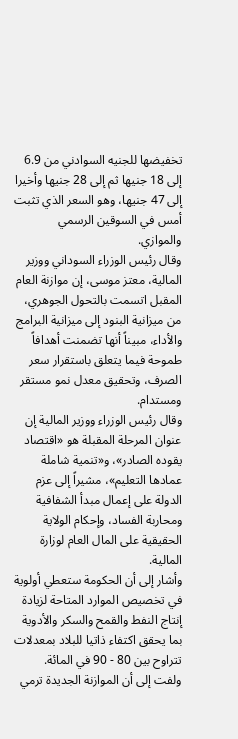تخفيضها للجنيه السوادني من 6.9 إلى 18 جنيها ثم إلى 28 جنيها وأخيرا إلى 47 جنيها، وهو السعر الذي تثبت أمس في السوقين الرسمي والموازي.
وقال رئيس الوزراء السوداني ووزير المالية، معتز موسى، إن موازنة العام المقبل اتسمت بالتحول الجوهري، من ميزانية البنود إلى ميزانية البرامج والأداء، مبيناً أنها تضمنت أهدافاً طموحة فيما يتعلق باستقرار سعر الصرف، وتحقيق معدل نمو مستقر ومستدام.
وقال رئيس الوزراء ووزير المالية إن عنوان المرحلة المقبلة هو «اقتصاد يقوده الصادر»، و«تنمية شاملة عمادها التعليم»، مشيراً إلى عزم الدولة على إعمال مبدأ الشفافية ومحاربة الفساد، وإحكام الولاية الحقيقية على المال العام لوزارة المالية.
وأشار إلى أن الحكومة ستعطي أولوية في تخصيص الموارد المتاحة لزيادة إنتاج النفط والقمح والسكر والأدوية بما يحقق اكتفاء ذاتيا للبلاد بمعدلات تتراوح بين 80 - 90 في المائة.
ولفت إلى أن الموازنة الجديدة ترمي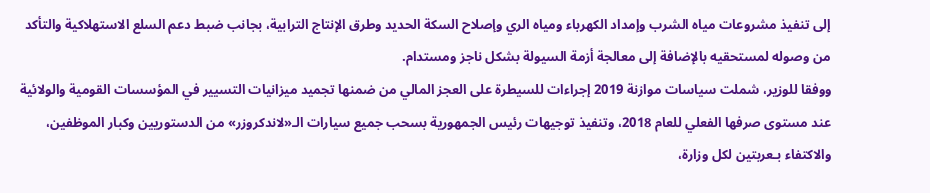إلى تنفيذ مشروعات مياه الشرب وإمداد الكهرباء ومياه الري وإصلاح السكة الحديد وطرق الإنتاج الترابية، بجانب ضبط دعم السلع الاستهلاكية والتأكد من وصوله لمستحقيه بالإضافة إلى معالجة أزمة السيولة بشكل ناجز ومستدام.
ووفقا للوزير، شملت سياسات موازنة 2019 إجراءات للسيطرة على العجز المالي من ضمنها تجميد ميزانيات التسيير في المؤسسات القومية والولائية عند مستوى صرفها الفعلي للعام 2018، وتنفيذ توجيهات رئيس الجمهورية بسحب جميع سيارات الـ«لاندكروزر» من الدستوريين وكبار الموظفين، والاكتفاء بـعربتين لكل وزارة،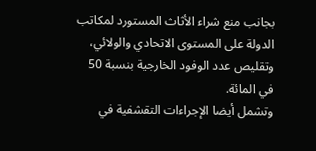بجانب منع شراء الأثاث المستورد لمكاتب الدولة على المستوى الاتحادي والولائي، وتقليص عدد الوفود الخارجية بنسبة 50 في المائة.
وتشمل أيضا الإجراءات التقشفية في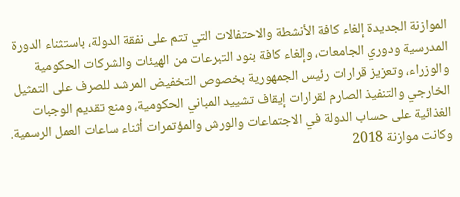الموازنة الجديدة إلغاء كافة الأنشطة والاحتفالات التي تتم على نفقة الدولة، باستثناء الدورة المدرسية ودوري الجامعات، وإلغاء كافة بنود التبرعات من الهيئات والشركات الحكومية والوزراء، وتعزيز قرارات رئيس الجمهورية بخصوص التخفيض المرشد للصرف على التمثيل الخارجي والتنفيذ الصارم لقرارات إيقاف تشييد المباني الحكومية، ومنع تقديم الوجبات الغذائية على حساب الدولة في الاجتماعات والورش والمؤتمرات أثناء ساعات العمل الرسمية.
وكانت موازنة 2018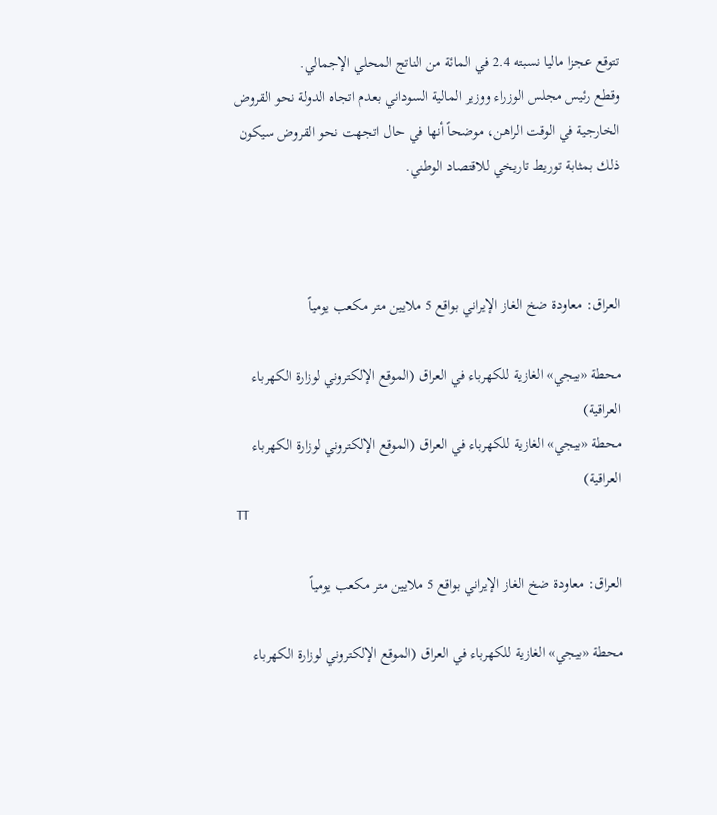تتوقع عجزا ماليا نسبته 2.4 في المائة من الناتج المحلي الإجمالي.
وقطع رئيس مجلس الوزراء ووزير المالية السوداني بعدم اتجاه الدولة نحو القروض الخارجية في الوقت الراهن، موضحاً أنها في حال اتجهت نحو القروض سيكون ذلك بمثابة توريط تاريخي للاقتصاد الوطني.



العراق: معاودة ضخ الغاز الإيراني بواقع 5 ملايين متر مكعب يومياً

محطة «بيجي» الغازية للكهرباء في العراق (الموقع الإلكتروني لوزارة الكهرباء العراقية)
محطة «بيجي» الغازية للكهرباء في العراق (الموقع الإلكتروني لوزارة الكهرباء العراقية)
TT

العراق: معاودة ضخ الغاز الإيراني بواقع 5 ملايين متر مكعب يومياً

محطة «بيجي» الغازية للكهرباء في العراق (الموقع الإلكتروني لوزارة الكهرباء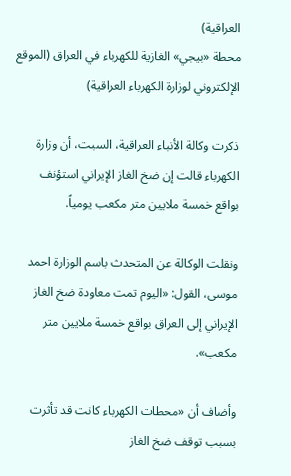العراقية)
محطة «بيجي» الغازية للكهرباء في العراق (الموقع الإلكتروني لوزارة الكهرباء العراقية)

ذكرت وكالة الأنباء العراقية، السبت، أن وزارة الكهرباء قالت إن ضخ الغاز الإيراني استؤنف بواقع خمسة ملايين متر مكعب يومياً.

ونقلت الوكالة عن المتحدث باسم الوزارة احمد موسى، القول: «اليوم تمت معاودة ضخ الغاز الإيراني إلى العراق بواقع خمسة ملايين متر مكعب».

وأضاف أن «محطات الكهرباء كانت قد تأثرت بسبب توقف ضخ الغاز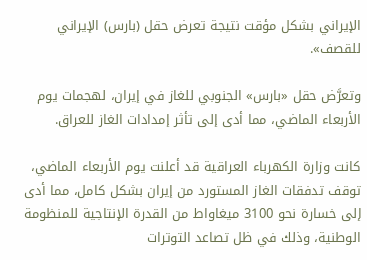الإيراني بشكل مؤقت نتيجة تعرض حقل (بارس) الإيراني للقصف».

وتعرَّض حقل «بارس» الجنوبي للغاز في إيران، لهجمات يوم الأربعاء الماضي، مما أدى إلى تأثر إمدادات الغاز للعراق.

كانت وزارة الكهرباء العراقية قد أعلنت يوم الأربعاء الماضي، توقف تدفقات الغاز المستورد من إيران بشكل كامل، مما أدى إلى خسارة نحو 3100 ميغاواط من القدرة الإنتاجية للمنظومة الوطنية، وذلك في ظل تصاعد التوترات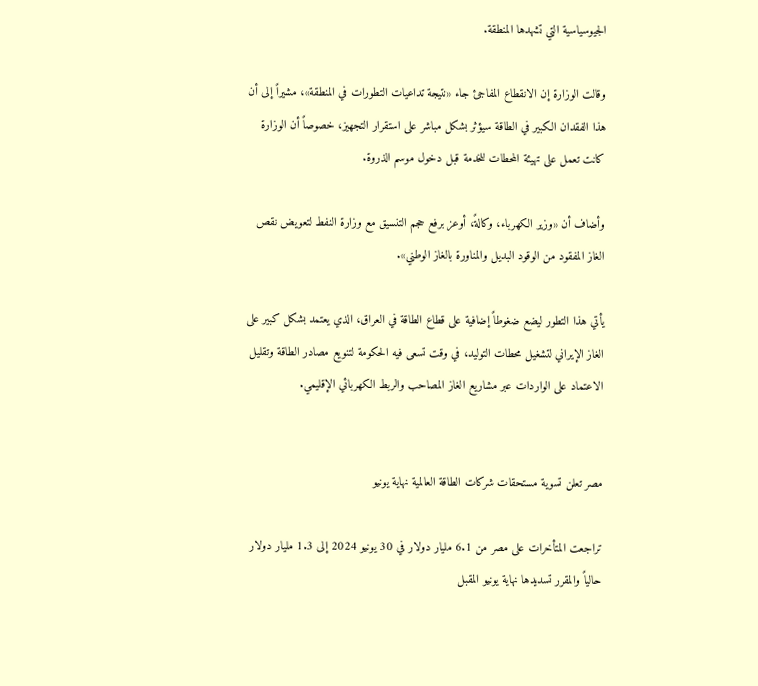الجيوسياسية التي تشهدها المنطقة.

وقالت الوزارة إن الانقطاع المفاجئ جاء «نتيجة تداعيات التطورات في المنطقة»، مشيراً إلى أن هذا الفقدان الكبير في الطاقة سيؤثر بشكل مباشر على استقرار التجهيز، خصوصاً أن الوزارة كانت تعمل على تهيئة المحطات للخدمة قبل دخول موسم الذروة.

وأضاف أن «وزير الكهرباء، وكالةً، أوعز برفع حجم التنسيق مع وزارة النفط لتعويض نقص الغاز المفقود من الوقود البديل والمناورة بالغاز الوطني».

يأتي هذا التطور ليضع ضغوطاً إضافية على قطاع الطاقة في العراق، الذي يعتمد بشكل كبير على الغاز الإيراني لتشغيل محطات التوليد، في وقت تسعى فيه الحكومة لتنويع مصادر الطاقة وتقليل الاعتماد على الواردات عبر مشاريع الغاز المصاحب والربط الكهربائي الإقليمي.


مصر تعلن تسوية مستحقات شركات الطاقة العالمية نهاية يونيو

تراجعت المتأخرات على مصر من 6.1 مليار دولار في 30 يونيو 2024 إلى 1.3 مليار دولار حالياً والمقرر تسديدها نهاية يونيو المقبل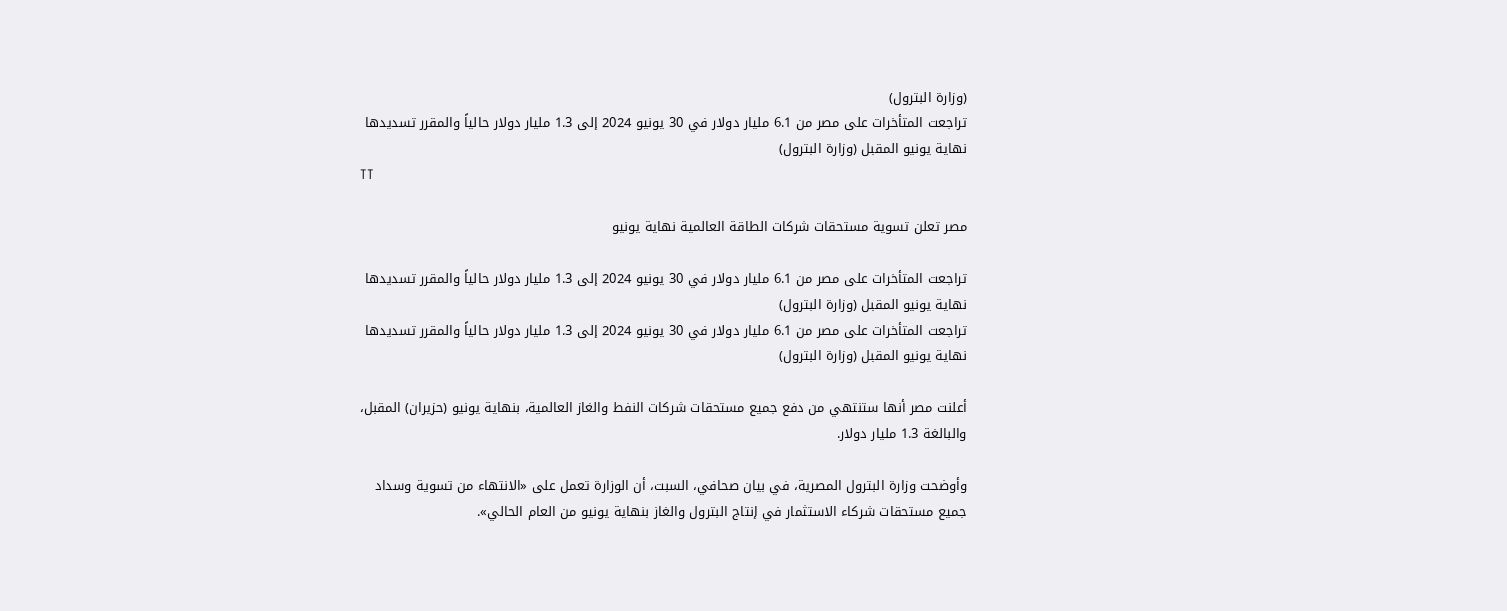(وزارة البترول)
تراجعت المتأخرات على مصر من 6.1 مليار دولار في 30 يونيو 2024 إلى 1.3 مليار دولار حالياً والمقرر تسديدها نهاية يونيو المقبل (وزارة البترول)
TT

مصر تعلن تسوية مستحقات شركات الطاقة العالمية نهاية يونيو

تراجعت المتأخرات على مصر من 6.1 مليار دولار في 30 يونيو 2024 إلى 1.3 مليار دولار حالياً والمقرر تسديدها نهاية يونيو المقبل (وزارة البترول)
تراجعت المتأخرات على مصر من 6.1 مليار دولار في 30 يونيو 2024 إلى 1.3 مليار دولار حالياً والمقرر تسديدها نهاية يونيو المقبل (وزارة البترول)

أعلنت مصر أنها ستنتهي من دفع جميع مستحقات شركات النفط والغاز العالمية، بنهاية يونيو (حزيران) المقبل، والبالغة 1.3 مليار دولار.

وأوضحت وزارة البترول المصرية، في بيان صحافي، السبت، أن الوزارة تعمل على «الانتهاء من تسوية وسداد جميع مستحقات شركاء الاستثمار في إنتاج البترول والغاز بنهاية يونيو من العام الحالي».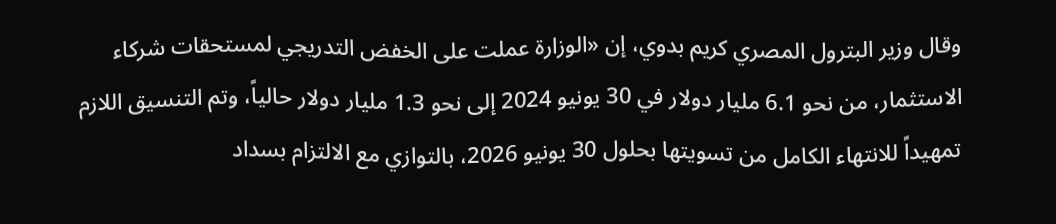وقال وزير البترول المصري كريم بدوي، إن «الوزارة عملت على الخفض التدريجي لمستحقات شركاء الاستثمار، من نحو 6.1 مليار دولار في 30 يونيو 2024 إلى نحو 1.3 مليار دولار حالياً، وتم التنسيق اللازم تمهيداً للانتهاء الكامل من تسويتها بحلول 30 يونيو 2026، بالتوازي مع الالتزام بسداد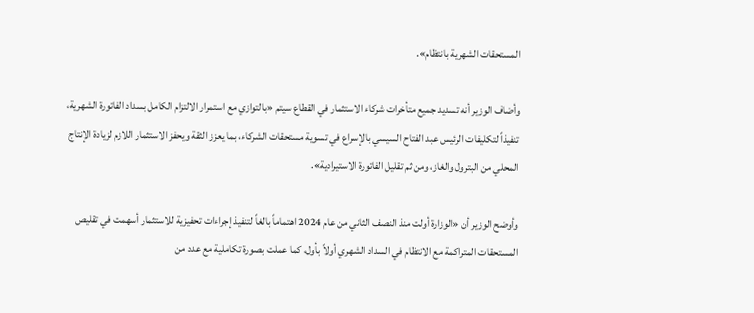المستحقات الشهرية بانتظام».

وأضاف الوزير أنه تسديد جميع متأخرات شركاء الاستثمار في القطاع سيتم «بالتوازي مع استمرار الالتزام الكامل بسداد الفاتورة الشهرية، تنفيذاً لتكليفات الرئيس عبد الفتاح السيسي بالإسراع في تسوية مستحقات الشركاء، بما يعزز الثقة ويحفز الاستثمار اللازم لزيادة الإنتاج المحلي من البترول والغاز، ومن ثم تقليل الفاتورة الاستيرادية».

وأوضح الوزير أن «الوزارة أولت منذ النصف الثاني من عام 2024 اهتماماً بالغاً لتنفيذ إجراءات تحفيزية للاستثمار أسهمت في تقليص المستحقات المتراكمة مع الانتظام في السداد الشهري أولاً بأول، كما عملت بصورة تكاملية مع عدد من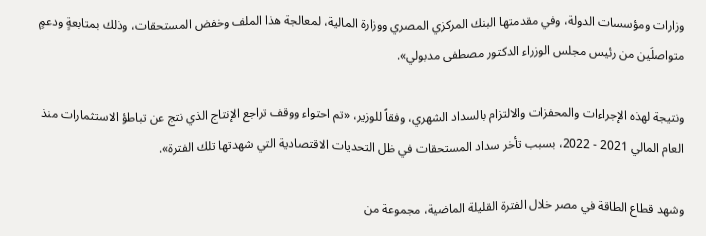وزارات ومؤسسات الدولة، وفي مقدمتها البنك المركزي المصري ووزارة المالية، لمعالجة هذا الملف وخفض المستحقات، وذلك بمتابعةٍ ودعمٍ متواصلَين من رئيس مجلس الوزراء الدكتور مصطفى مدبولي».

ونتيجة لهذه الإجراءات والمحفزات والالتزام بالسداد الشهري، وفقاً للوزير، «تم احتواء ووقف تراجع الإنتاج الذي نتج عن تباطؤ الاستثمارات منذ العام المالي 2021 - 2022، بسبب تأخر سداد المستحقات في ظل التحديات الاقتصادية التي شهدتها تلك الفترة».

وشهد قطاع الطاقة في مصر خلال الفترة القليلة الماضية، مجموعة من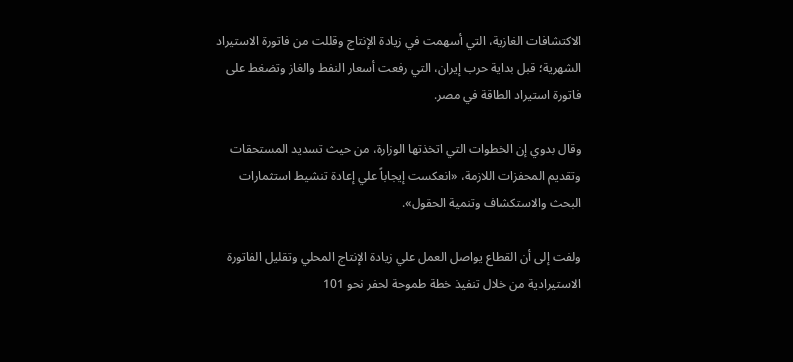الاكتشافات الغازية، التي أسهمت في زيادة الإنتاج وقللت من فاتورة الاستيراد الشهرية؛ قبل بداية حرب إيران، التي رفعت أسعار النفط والغاز وتضغط على فاتورة استيراد الطاقة في مصر.

وقال بدوي إن الخطوات التي اتخذتها الوزارة، من حيث تسديد المستحقات وتقديم المحفزات اللازمة، «انعكست إيجاباً علي إعادة تنشيط استثمارات البحث والاستكشاف وتنمية الحقول».

ولفت إلى أن القطاع يواصل العمل علي زيادة الإنتاج المحلي وتقليل الفاتورة الاستيرادية من خلال تنفيذ خطة طموحة لحفر نحو 101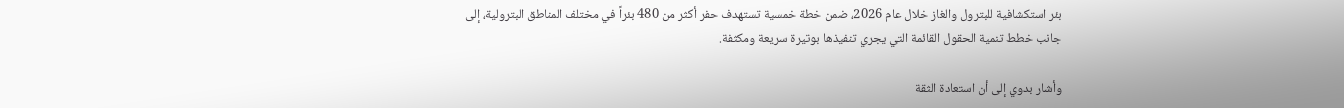بئر استكشافية للبترول والغاز خلال عام 2026، ضمن خطة خمسية تستهدف حفر أكثر من 480 بئراً في مختلف المناطق البترولية، إلى جانب خطط تنمية الحقول القائمة التي يجري تنفيذها بوتيرة سريعة ومكثفة.

وأشار بدوي إلى أن استعادة الثقة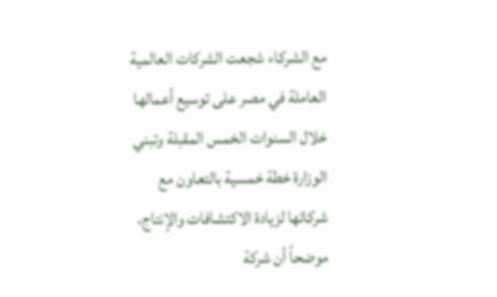مع الشركاء شجعت الشركات العالمية العاملة في مصر على توسيع أعمالها خلال السنوات الخمس المقبلة وتبني الوزارة خطة خمسية بالتعاون مع شركائها لزيادة الاكتشافات والإنتاج، موضحاً أن شركة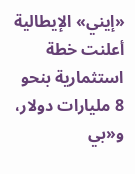«إيني» الإيطالية أعلنت خطة استثمارية بنحو 8 مليارات دولار، و«بي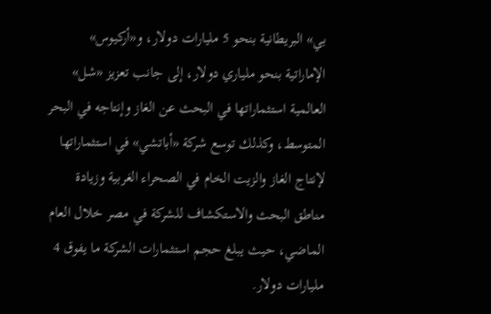بي» البريطانية بنحو 5 مليارات دولار، و«أركيوس» الإماراتية بنحو ملياري دولار، إلى جانب تعزيز «شل» العالمية استثماراتها في البحث عن الغاز وإنتاجه في البحر المتوسط، وكذلك توسع شركة «أباتشي» في استثماراتها لإنتاج الغاز والزيت الخام في الصحراء الغربية وزيادة مناطق البحث والاستكشاف للشركة في مصر خلال العام الماضي، حيث يبلغ حجم استثمارات الشركة ما يفوق 4 مليارات دولار.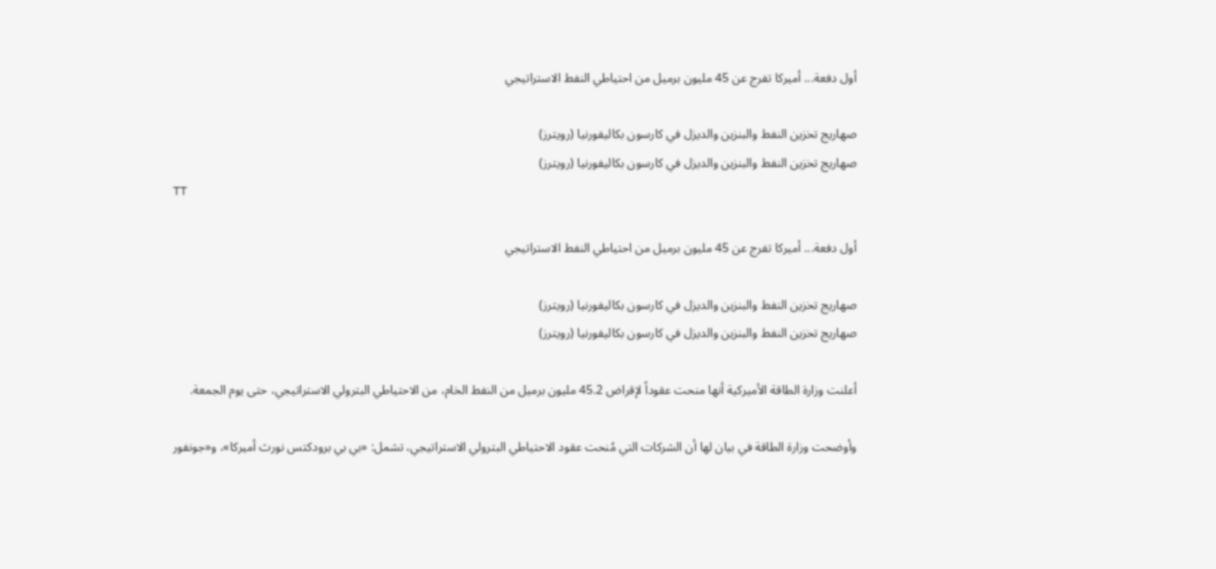أول دفعة... أميركا تفرج عن 45 مليون برميل من احتياطي النفط الاستراتيجي

صهاريج تخزين النفط والبنزين والديزل في كارسون بكاليفورنيا (رويترز)
صهاريج تخزين النفط والبنزين والديزل في كارسون بكاليفورنيا (رويترز)
TT

أول دفعة... أميركا تفرج عن 45 مليون برميل من احتياطي النفط الاستراتيجي

صهاريج تخزين النفط والبنزين والديزل في كارسون بكاليفورنيا (رويترز)
صهاريج تخزين النفط والبنزين والديزل في كارسون بكاليفورنيا (رويترز)

أعلنت وزارة الطاقة الأميركية أنها منحت عقوداً لإقراض 45.2 مليون برميل من النفط الخام، من الاحتياطي البترولي الاستراتيجي، حتى يوم الجمعة.

وأوضحت وزارة الطاقة في بيان لها أن الشركات التي مُنحت عقود الاحتياطي البترولي الاستراتيجي، تشمل: «بي بي برودكتس نورث أميركا»، و«جونفور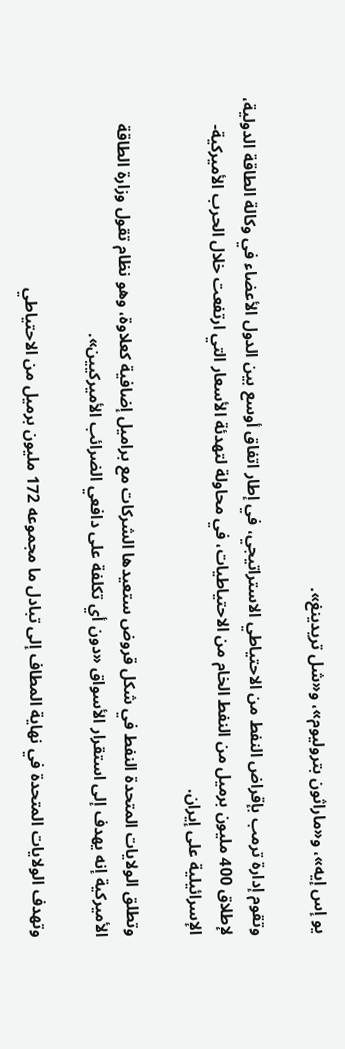يو إس إيه»، و«ماراثون بتروليوم»، و«شل تريدينغ».

وتقوم إدارة ترمب بإقراض النفط من الاحتياطي الاستراتيجي، في إطار اتفاق أوسع بين الدول الأعضاء في وكالة الطاقة الدولية، لإطلاق 400 مليون برميل من النفط الخام من الاحتياطيات، في محاولة لتهدئة الأسعار التي ارتفعت خلال الحرب الأميركية-الإسرائيلية على إيران.

وتطلق الولايات المتحدة النفط في شكل قروض ستعيدها الشركات مع براميل إضافية كعلاوة، وهو نظام تقول وزارة الطاقة الأميركية إنه يهدف إلى استقرار الأسواق «دون أي تكلفة على دافعي الضرائب الأميركيين».

وتهدف الولايات المتحدة في نهاية المطاف إلى تبادل ما مجموعه 172 مليون برميل من الاحتياطي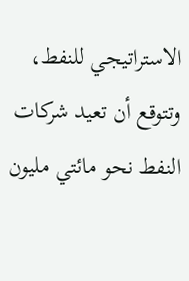الاستراتيجي للنفط، وتتوقع أن تعيد شركات النفط نحو مائتي مليون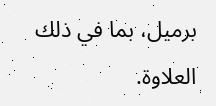برميل، بما في ذلك العلاوة.